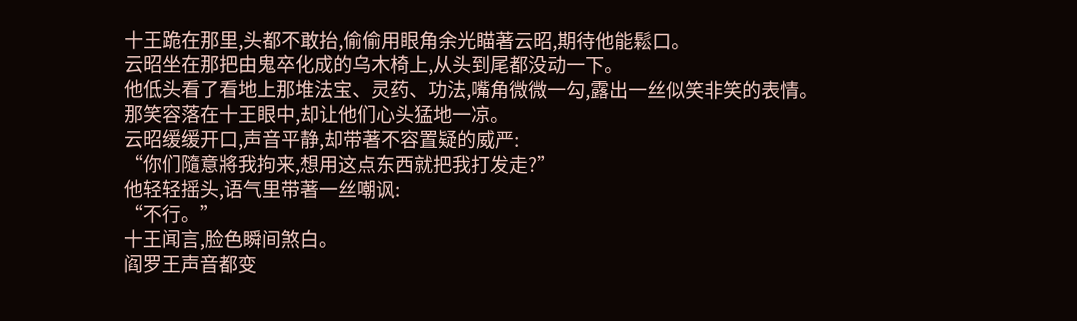十王跪在那里,头都不敢抬,偷偷用眼角余光瞄著云昭,期待他能鬆口。
云昭坐在那把由鬼卒化成的乌木椅上,从头到尾都没动一下。
他低头看了看地上那堆法宝、灵药、功法,嘴角微微一勾,露出一丝似笑非笑的表情。
那笑容落在十王眼中,却让他们心头猛地一凉。
云昭缓缓开口,声音平静,却带著不容置疑的威严:
“你们隨意將我拘来,想用这点东西就把我打发走?”
他轻轻摇头,语气里带著一丝嘲讽:
“不行。”
十王闻言,脸色瞬间煞白。
阎罗王声音都变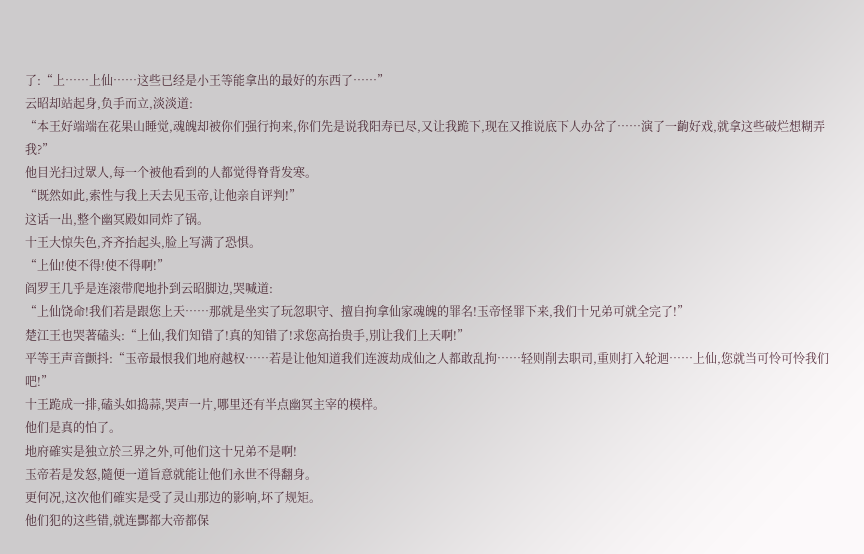了:“上……上仙……这些已经是小王等能拿出的最好的东西了……”
云昭却站起身,负手而立,淡淡道:
“本王好端端在花果山睡觉,魂魄却被你们强行拘来,你们先是说我阳寿已尽,又让我跪下,现在又推说底下人办岔了……演了一齣好戏,就拿这些破烂想糊弄我?”
他目光扫过眾人,每一个被他看到的人都觉得脊背发寒。
“既然如此,索性与我上天去见玉帝,让他亲自评判!”
这话一出,整个幽冥殿如同炸了锅。
十王大惊失色,齐齐抬起头,脸上写满了恐惧。
“上仙!使不得!使不得啊!”
阎罗王几乎是连滚带爬地扑到云昭脚边,哭喊道:
“上仙饶命!我们若是跟您上天……那就是坐实了玩忽职守、擅自拘拿仙家魂魄的罪名!玉帝怪罪下来,我们十兄弟可就全完了!”
楚江王也哭著磕头:“上仙,我们知错了!真的知错了!求您高抬贵手,別让我们上天啊!”
平等王声音颤抖:“玉帝最恨我们地府越权……若是让他知道我们连渡劫成仙之人都敢乱拘……轻则削去职司,重则打入轮迴……上仙,您就当可怜可怜我们吧!”
十王跪成一排,磕头如捣蒜,哭声一片,哪里还有半点幽冥主宰的模样。
他们是真的怕了。
地府確实是独立於三界之外,可他们这十兄弟不是啊!
玉帝若是发怒,隨便一道旨意就能让他们永世不得翻身。
更何况,这次他们確实是受了灵山那边的影响,坏了规矩。
他们犯的这些错,就连酆都大帝都保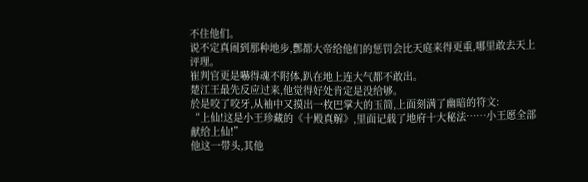不住他们。
说不定真闹到那种地步,酆都大帝给他们的惩罚会比天庭来得更重,哪里敢去天上评理。
崔判官更是嚇得魂不附体,趴在地上连大气都不敢出。
楚江王最先反应过来,他觉得好处肯定是没给够。
於是咬了咬牙,从袖中又摸出一枚巴掌大的玉简,上面刻满了幽暗的符文:
“上仙!这是小王珍藏的《十殿真解》,里面记载了地府十大秘法……小王愿全部献给上仙!”
他这一带头,其他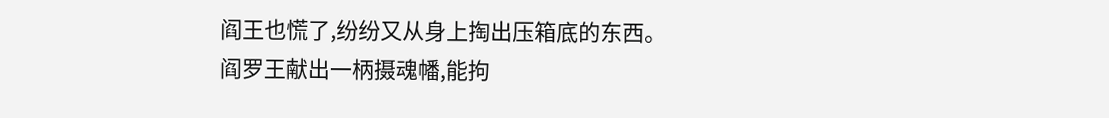阎王也慌了,纷纷又从身上掏出压箱底的东西。
阎罗王献出一柄摄魂幡,能拘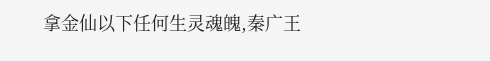拿金仙以下任何生灵魂魄,秦广王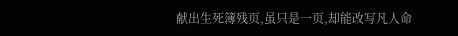献出生死簿残页,虽只是一页,却能改写凡人命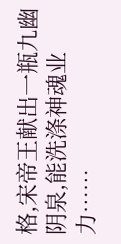格,宋帝王献出一瓶九幽阴泉,能洗涤神魂业力……